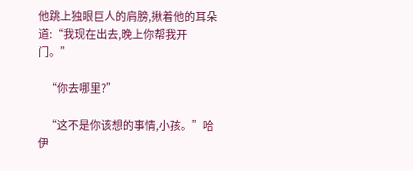他跳上独眼巨人的肩膀,揪着他的耳朵道:“我现在出去,晚上你帮我开门。”

    “你去哪里?”

    “这不是你该想的事情,小孩。”哈伊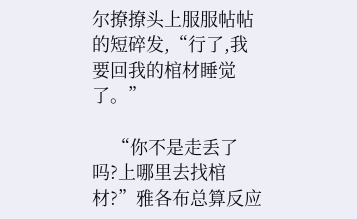尔撩撩头上服服帖帖的短碎发,“行了,我要回我的棺材睡觉了。”

    “你不是走丢了吗?上哪里去找棺材?”雅各布总算反应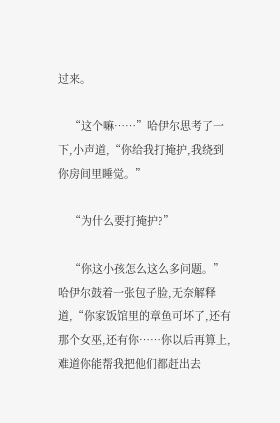过来。

    “这个嘛……”哈伊尔思考了一下,小声道,“你给我打掩护,我绕到你房间里睡觉。”

    “为什么要打掩护?”

    “你这小孩怎么这么多问题。”哈伊尔鼓着一张包子脸,无奈解释道,“你家饭馆里的章鱼可坏了,还有那个女巫,还有你……你以后再算上,难道你能帮我把他们都赶出去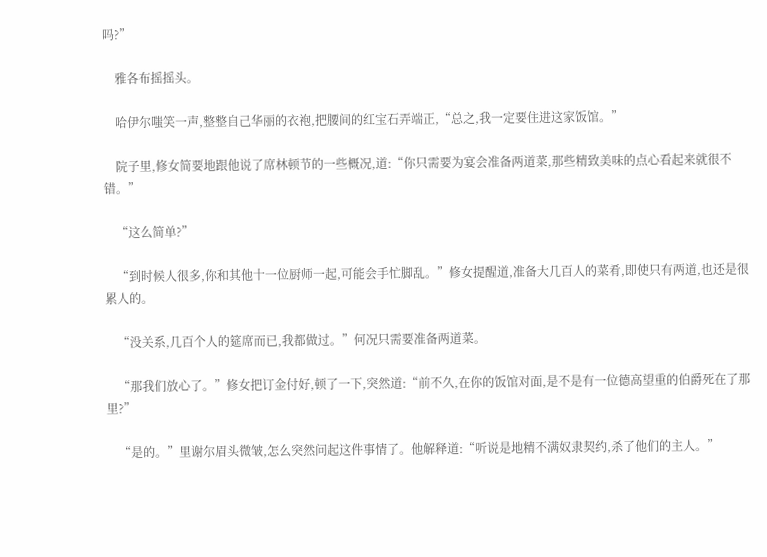吗?”

    雅各布摇摇头。

    哈伊尔嗤笑一声,整整自己华丽的衣袍,把腰间的红宝石弄端正,“总之,我一定要住进这家饭馆。”

    院子里,修女简要地跟他说了席林顿节的一些概况,道:“你只需要为宴会准备两道菜,那些精致美味的点心看起来就很不错。”

    “这么简单?”

    “到时候人很多,你和其他十一位厨师一起,可能会手忙脚乱。”修女提醒道,准备大几百人的菜肴,即使只有两道,也还是很累人的。

    “没关系,几百个人的筵席而已,我都做过。”何况只需要准备两道菜。

    “那我们放心了。”修女把订金付好,顿了一下,突然道:“前不久,在你的饭馆对面,是不是有一位德高望重的伯爵死在了那里?”

    “是的。”里谢尔眉头微皱,怎么突然问起这件事情了。他解释道:“听说是地精不满奴隶契约,杀了他们的主人。”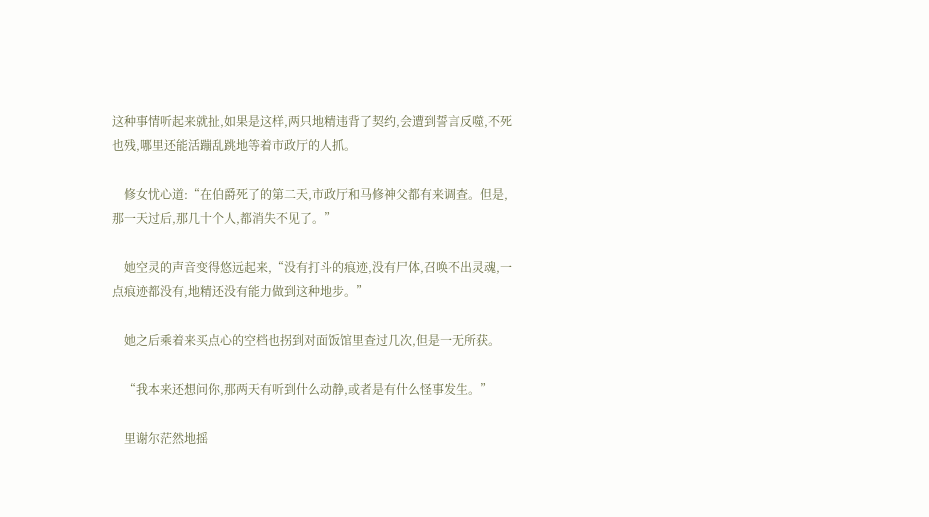这种事情听起来就扯,如果是这样,两只地精违背了契约,会遭到誓言反噬,不死也残,哪里还能活蹦乱跳地等着市政厅的人抓。

    修女忧心道:“在伯爵死了的第二天,市政厅和马修神父都有来调查。但是,那一天过后,那几十个人,都消失不见了。”

    她空灵的声音变得悠远起来,“没有打斗的痕迹,没有尸体,召唤不出灵魂,一点痕迹都没有,地精还没有能力做到这种地步。”

    她之后乘着来买点心的空档也拐到对面饭馆里查过几次,但是一无所获。

    “我本来还想问你,那两天有听到什么动静,或者是有什么怪事发生。”

    里谢尔茫然地摇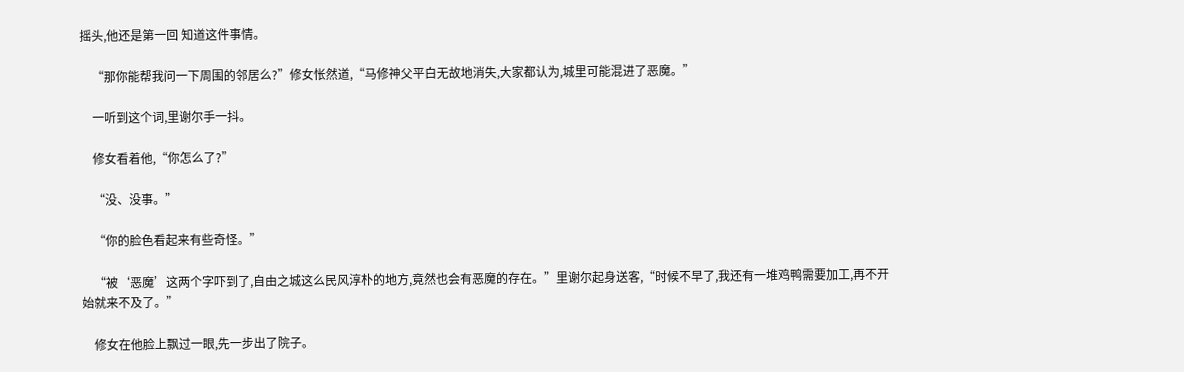摇头,他还是第一回 知道这件事情。

    “那你能帮我问一下周围的邻居么?”修女怅然道,“马修神父平白无故地消失,大家都认为,城里可能混进了恶魔。”

    一听到这个词,里谢尔手一抖。

    修女看着他,“你怎么了?”

    “没、没事。”

    “你的脸色看起来有些奇怪。”

    “被‘恶魔’这两个字吓到了,自由之城这么民风淳朴的地方,竟然也会有恶魔的存在。”里谢尔起身送客,“时候不早了,我还有一堆鸡鸭需要加工,再不开始就来不及了。”

    修女在他脸上飘过一眼,先一步出了院子。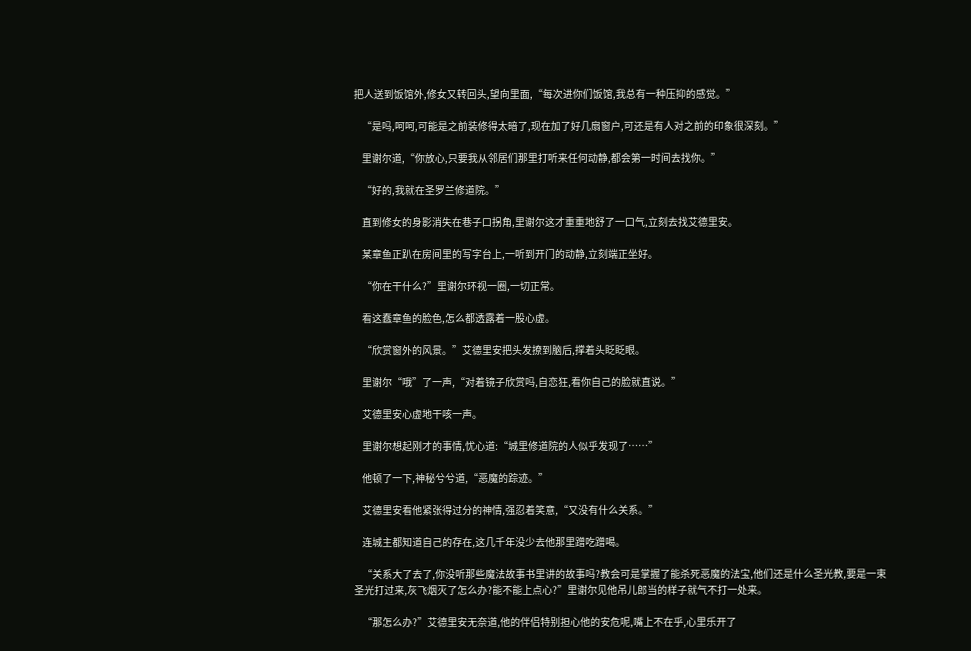把人送到饭馆外,修女又转回头,望向里面,“每次进你们饭馆,我总有一种压抑的感觉。”

    “是吗,呵呵,可能是之前装修得太暗了,现在加了好几扇窗户,可还是有人对之前的印象很深刻。”

    里谢尔道,“你放心,只要我从邻居们那里打听来任何动静,都会第一时间去找你。”

    “好的,我就在圣罗兰修道院。”

    直到修女的身影消失在巷子口拐角,里谢尔这才重重地舒了一口气,立刻去找艾德里安。

    某章鱼正趴在房间里的写字台上,一听到开门的动静,立刻端正坐好。

    “你在干什么?”里谢尔环视一圈,一切正常。

    看这蠢章鱼的脸色,怎么都透露着一股心虚。

    “欣赏窗外的风景。”艾德里安把头发撩到脑后,撑着头眨眨眼。

    里谢尔“哦”了一声,“对着镜子欣赏吗,自恋狂,看你自己的脸就直说。”

    艾德里安心虚地干咳一声。

    里谢尔想起刚才的事情,忧心道:“城里修道院的人似乎发现了……”

    他顿了一下,神秘兮兮道,“恶魔的踪迹。”

    艾德里安看他紧张得过分的神情,强忍着笑意,“又没有什么关系。”

    连城主都知道自己的存在,这几千年没少去他那里蹭吃蹭喝。

    “关系大了去了,你没听那些魔法故事书里讲的故事吗?教会可是掌握了能杀死恶魔的法宝,他们还是什么圣光教,要是一束圣光打过来,灰飞烟灭了怎么办?能不能上点心?”里谢尔见他吊儿郎当的样子就气不打一处来。

    “那怎么办?”艾德里安无奈道,他的伴侣特别担心他的安危呢,嘴上不在乎,心里乐开了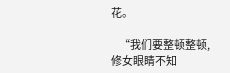花。

    “我们要整顿整顿,修女眼睛不知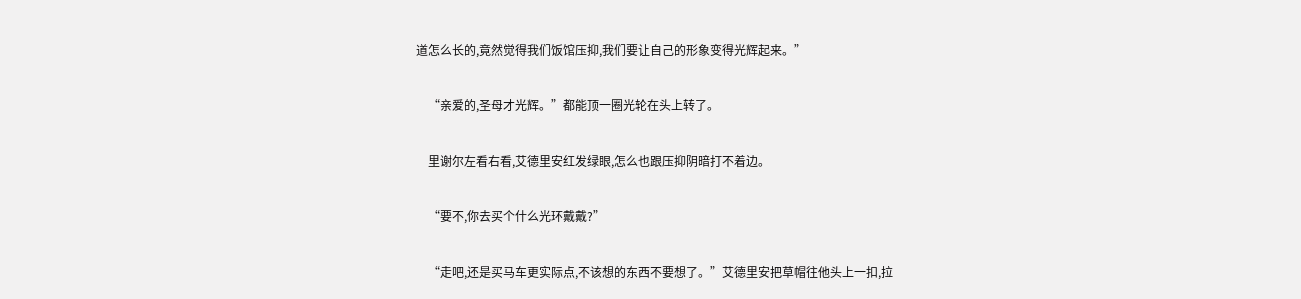道怎么长的,竟然觉得我们饭馆压抑,我们要让自己的形象变得光辉起来。”

    “亲爱的,圣母才光辉。”都能顶一圈光轮在头上转了。

    里谢尔左看右看,艾德里安红发绿眼,怎么也跟压抑阴暗打不着边。

    “要不,你去买个什么光环戴戴?”

    “走吧,还是买马车更实际点,不该想的东西不要想了。”艾德里安把草帽往他头上一扣,拉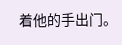着他的手出门。